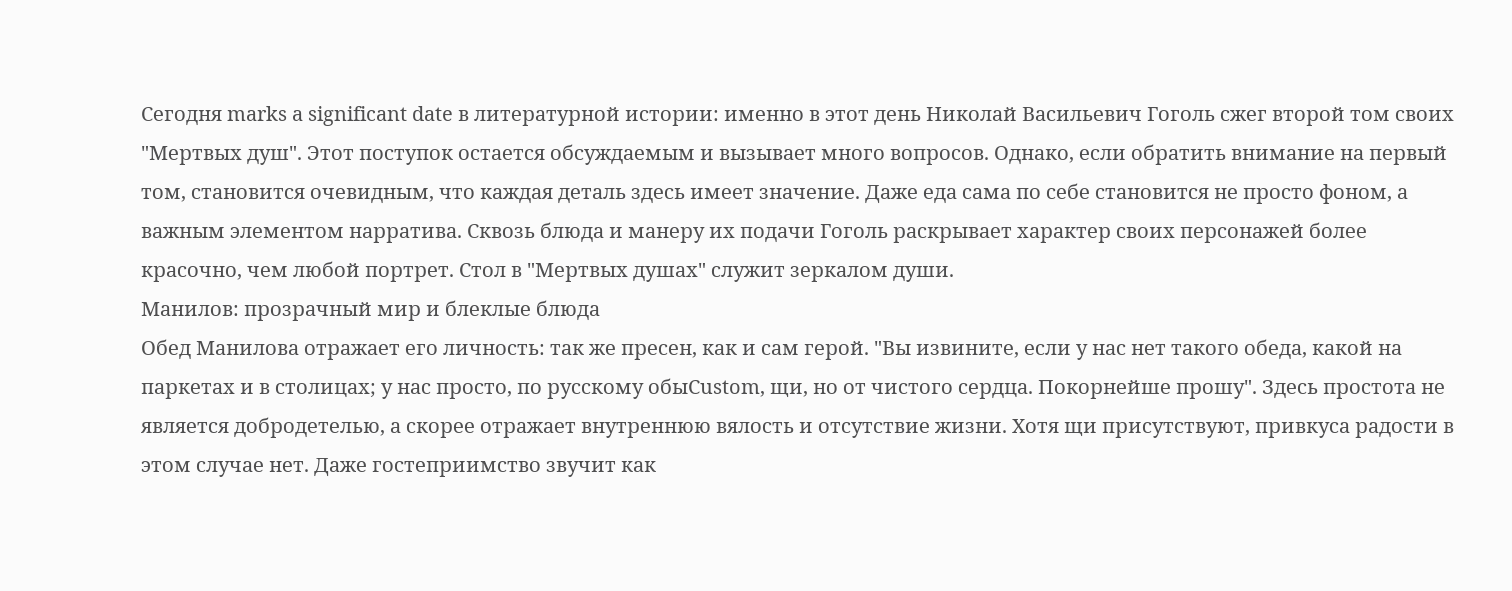Сегодня marks a significant date в литературной истории: именно в этот день Николай Васильевич Гоголь сжег второй том своих "Мертвых душ". Этот поступок остается обсуждаемым и вызывает много вопросов. Однако, если обратить внимание на первый том, становится очевидным, что каждая деталь здесь имеет значение. Даже еда сама по себе становится не просто фоном, а важным элементом нарратива. Сквозь блюда и манеру их подачи Гоголь раскрывает характер своих персонажей более красочно, чем любой портрет. Стол в "Мертвых душах" служит зеркалом души.
Манилов: прозрачный мир и блеклые блюда
Обед Манилова отражает его личность: так же пресен, как и сам герой. "Вы извините, если у нас нет такого обеда, какой на паркетах и в столицах; у нас просто, по русскому обыCustom, щи, но от чистого сердца. Покорнейше прошу". Здесь простота не является добродетелью, а скорее отражает внутреннюю вялость и отсутствие жизни. Хотя щи присутствуют, привкуса радости в этом случае нет. Даже гостеприимство звучит как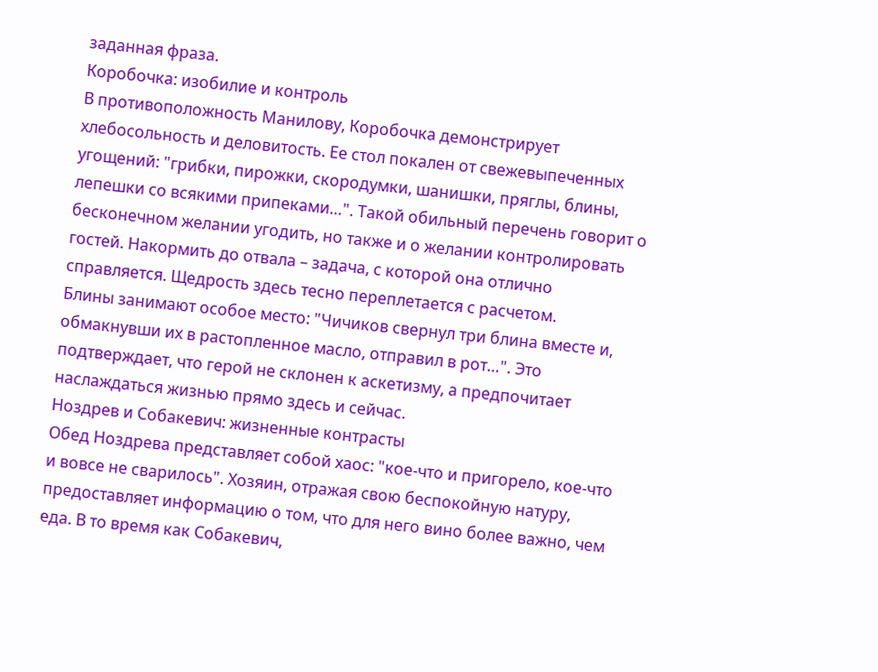заданная фраза.
Коробочка: изобилие и контроль
В противоположность Манилову, Коробочка демонстрирует хлебосольность и деловитость. Ее стол покален от свежевыпеченных угощений: "грибки, пирожки, скородумки, шанишки, пряглы, блины, лепешки со всякими припеками…". Такой обильный перечень говорит о бесконечном желании угодить, но также и о желании контролировать гостей. Накормить до отвала – задача, с которой она отлично справляется. Щедрость здесь тесно переплетается с расчетом.
Блины занимают особое место: "Чичиков свернул три блина вместе и, обмакнувши их в растопленное масло, отправил в рот…". Это подтверждает, что герой не склонен к аскетизму, а предпочитает наслаждаться жизнью прямо здесь и сейчас.
Ноздрев и Собакевич: жизненные контрасты
Обед Ноздрева представляет собой хаос: "кое-что и пригорело, кое-что и вовсе не сварилось". Хозяин, отражая свою беспокойную натуру, предоставляет информацию о том, что для него вино более важно, чем еда. В то время как Собакевич,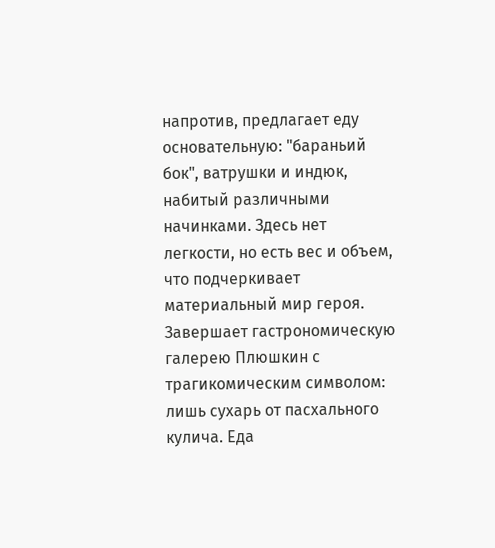напротив, предлагает еду основательную: "бараньий бок", ватрушки и индюк, набитый различными начинками. Здесь нет легкости, но есть вес и объем, что подчеркивает материальный мир героя.
Завершает гастрономическую галерею Плюшкин с трагикомическим символом: лишь сухарь от пасхального кулича. Еда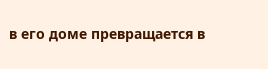в его доме превращается в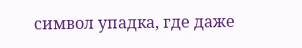символ упадка, где даже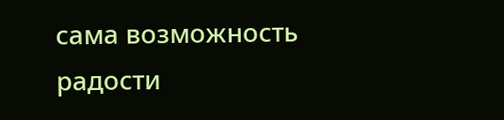сама возможность радости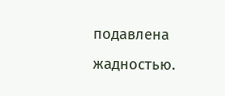подавлена жадностью.